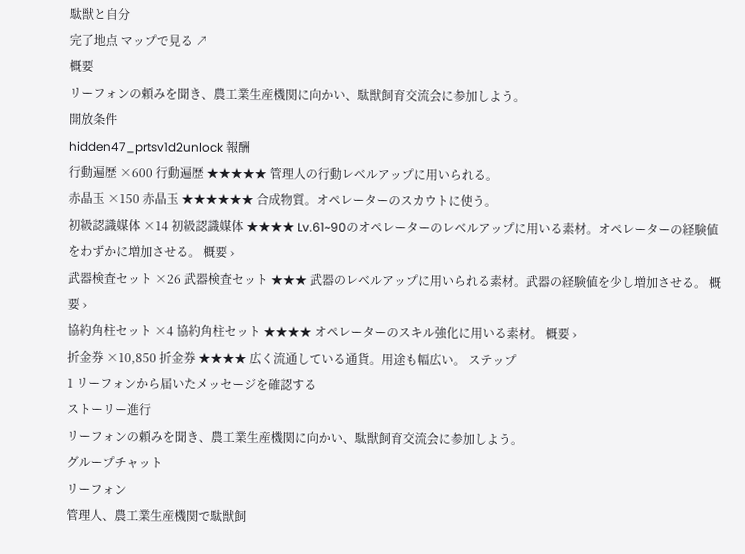駄獣と自分
完了地点 マップで見る ↗
概要
リーフォンの頼みを聞き、農工業生産機関に向かい、駄獣飼育交流会に参加しよう。
開放条件
hidden47_prtsv1d2unlock 報酬
行動遍歴 ×600 行動遍歴 ★★★★★ 管理人の行動レベルアップに用いられる。
赤晶玉 ×150 赤晶玉 ★★★★★★ 合成物質。オペレーターのスカウトに使う。
初級認識媒体 ×14 初級認識媒体 ★★★★ Lv.61~90のオペレーターのレベルアップに用いる素材。オペレーターの経験値をわずかに増加させる。 概要 ›
武器検査セット ×26 武器検査セット ★★★ 武器のレベルアップに用いられる素材。武器の経験値を少し増加させる。 概要 ›
協約角柱セット ×4 協約角柱セット ★★★★ オペレーターのスキル強化に用いる素材。 概要 ›
折金券 ×10,850 折金券 ★★★★ 広く流通している通貨。用途も幅広い。 ステップ
1 リーフォンから届いたメッセージを確認する
ストーリー進行
リーフォンの頼みを聞き、農工業生産機関に向かい、駄獣飼育交流会に参加しよう。
グループチャット
リーフォン
管理人、農工業生産機関で駄獣飼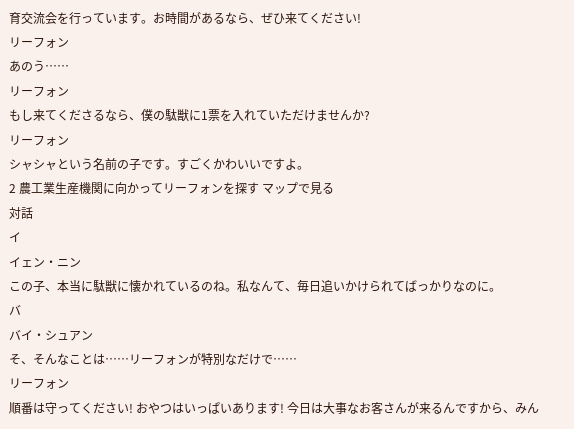育交流会を行っています。お時間があるなら、ぜひ来てください!
リーフォン
あのう……
リーフォン
もし来てくださるなら、僕の駄獣に1票を入れていただけませんか?
リーフォン
シャシャという名前の子です。すごくかわいいですよ。
2 農工業生産機関に向かってリーフォンを探す マップで見る
対話
イ
イェン・ニン
この子、本当に駄獣に懐かれているのね。私なんて、毎日追いかけられてばっかりなのに。
バ
バイ・シュアン
そ、そんなことは……リーフォンが特別なだけで……
リーフォン
順番は守ってください! おやつはいっぱいあります! 今日は大事なお客さんが来るんですから、みん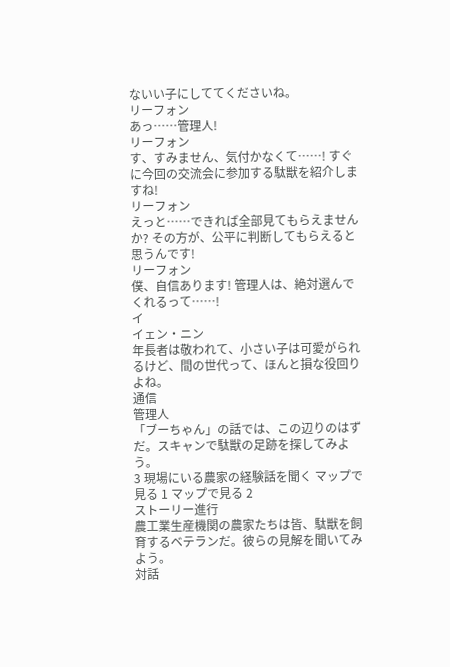ないい子にしててくださいね。
リーフォン
あっ……管理人!
リーフォン
す、すみません、気付かなくて……! すぐに今回の交流会に参加する駄獣を紹介しますね!
リーフォン
えっと……できれば全部見てもらえませんか? その方が、公平に判断してもらえると思うんです!
リーフォン
僕、自信あります! 管理人は、絶対選んでくれるって……!
イ
イェン・ニン
年長者は敬われて、小さい子は可愛がられるけど、間の世代って、ほんと損な役回りよね。
通信
管理人
「ブーちゃん」の話では、この辺りのはずだ。スキャンで駄獣の足跡を探してみよう。
3 現場にいる農家の経験話を聞く マップで見る 1 マップで見る 2
ストーリー進行
農工業生産機関の農家たちは皆、駄獣を飼育するベテランだ。彼らの見解を聞いてみよう。
対話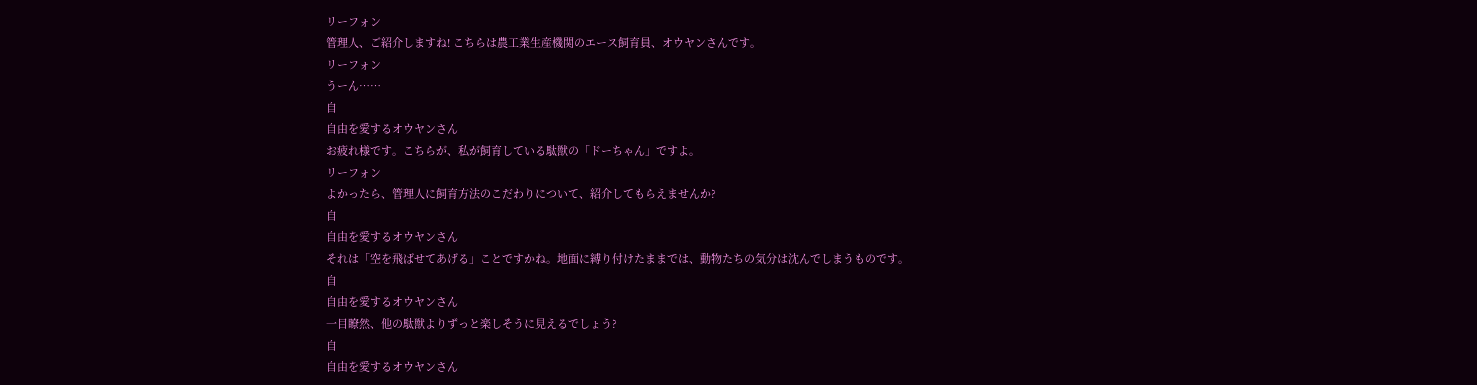リーフォン
管理人、ご紹介しますね! こちらは農工業生産機関のエース飼育員、オウヤンさんです。
リーフォン
うーん……
自
自由を愛するオウヤンさん
お疲れ様です。こちらが、私が飼育している駄獣の「ドーちゃん」ですよ。
リーフォン
よかったら、管理人に飼育方法のこだわりについて、紹介してもらえませんか?
自
自由を愛するオウヤンさん
それは「空を飛ばせてあげる」ことですかね。地面に縛り付けたままでは、動物たちの気分は沈んでしまうものです。
自
自由を愛するオウヤンさん
一目瞭然、他の駄獣よりずっと楽しそうに見えるでしょう?
自
自由を愛するオウヤンさん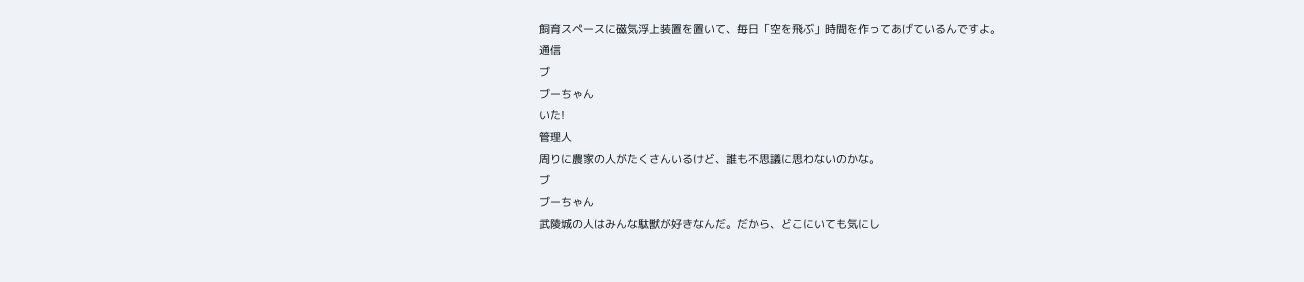飼育スペースに磁気浮上装置を置いて、毎日「空を飛ぶ」時間を作ってあげているんですよ。
通信
ブ
ブーちゃん
いた!
管理人
周りに農家の人がたくさんいるけど、誰も不思議に思わないのかな。
ブ
ブーちゃん
武陵城の人はみんな駄獣が好きなんだ。だから、どこにいても気にし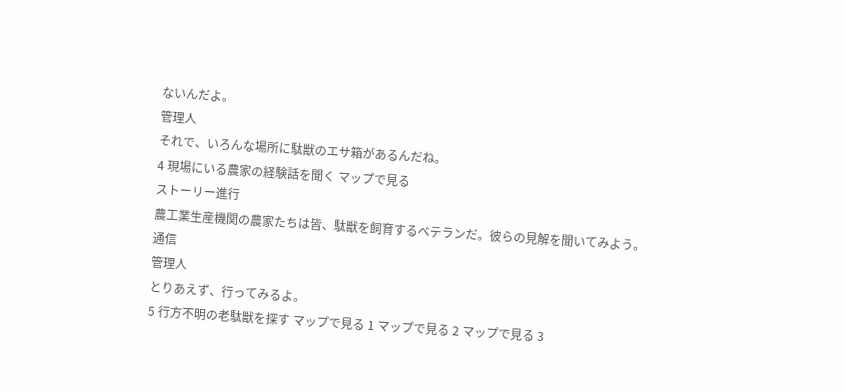ないんだよ。
管理人
それで、いろんな場所に駄獣のエサ箱があるんだね。
4 現場にいる農家の経験話を聞く マップで見る
ストーリー進行
農工業生産機関の農家たちは皆、駄獣を飼育するベテランだ。彼らの見解を聞いてみよう。
通信
管理人
とりあえず、行ってみるよ。
5 行方不明の老駄獣を探す マップで見る 1 マップで見る 2 マップで見る 3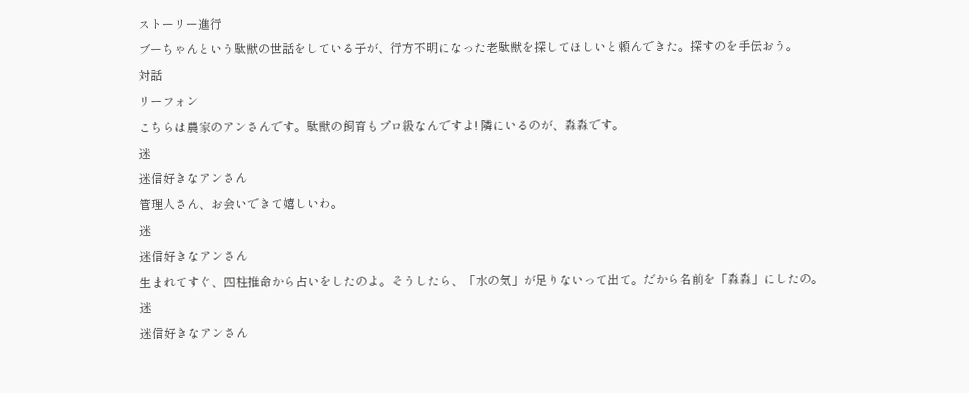ストーリー進行
ブーちゃんという駄獣の世話をしている子が、行方不明になった老駄獣を探してほしいと頼んできた。探すのを手伝おう。
対話
リーフォン
こちらは農家のアンさんです。駄獣の飼育もプロ級なんですよ! 隣にいるのが、淼淼です。
迷
迷信好きなアンさん
管理人さん、お会いできて嬉しいわ。
迷
迷信好きなアンさん
生まれてすぐ、四柱推命から占いをしたのよ。そうしたら、「水の気」が足りないって出て。だから名前を「淼淼」にしたの。
迷
迷信好きなアンさん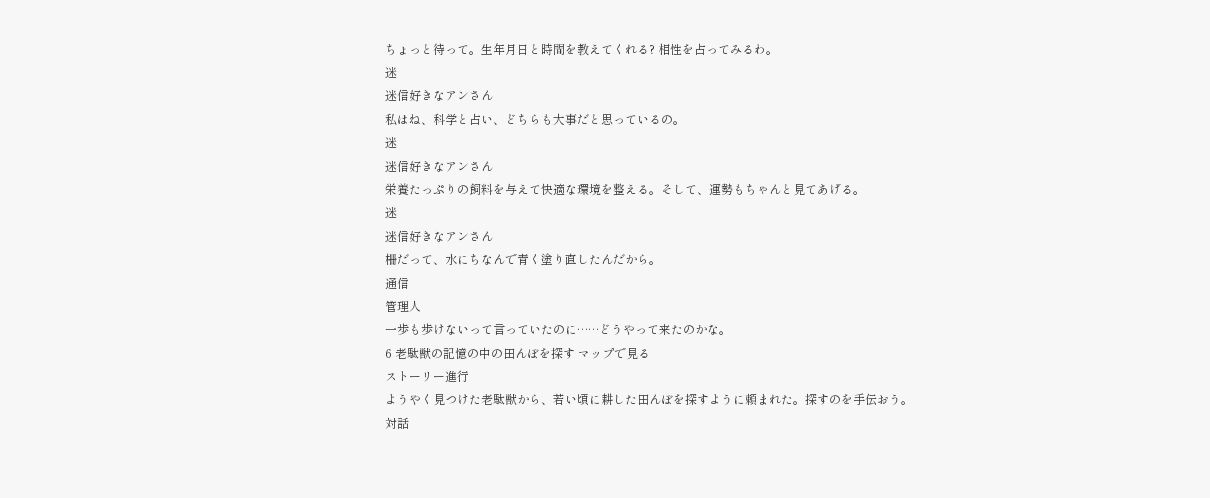ちょっと待って。生年月日と時間を教えてくれる? 相性を占ってみるわ。
迷
迷信好きなアンさん
私はね、科学と占い、どちらも大事だと思っているの。
迷
迷信好きなアンさん
栄養たっぷりの飼料を与えて快適な環境を整える。そして、運勢もちゃんと見てあげる。
迷
迷信好きなアンさん
柵だって、水にちなんで青く塗り直したんだから。
通信
管理人
一歩も歩けないって言っていたのに……どうやって来たのかな。
6 老駄獣の記憶の中の田んぼを探す マップで見る
ストーリー進行
ようやく見つけた老駄獣から、若い頃に耕した田んぼを探すように頼まれた。探すのを手伝おう。
対話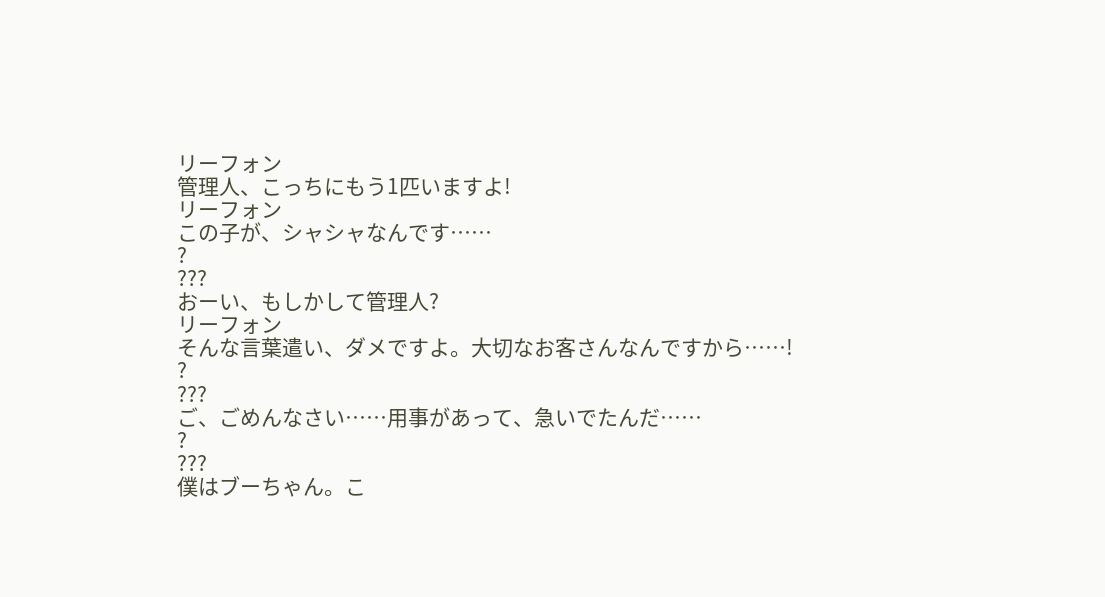リーフォン
管理人、こっちにもう1匹いますよ!
リーフォン
この子が、シャシャなんです……
?
???
おーい、もしかして管理人?
リーフォン
そんな言葉遣い、ダメですよ。大切なお客さんなんですから……!
?
???
ご、ごめんなさい……用事があって、急いでたんだ……
?
???
僕はブーちゃん。こ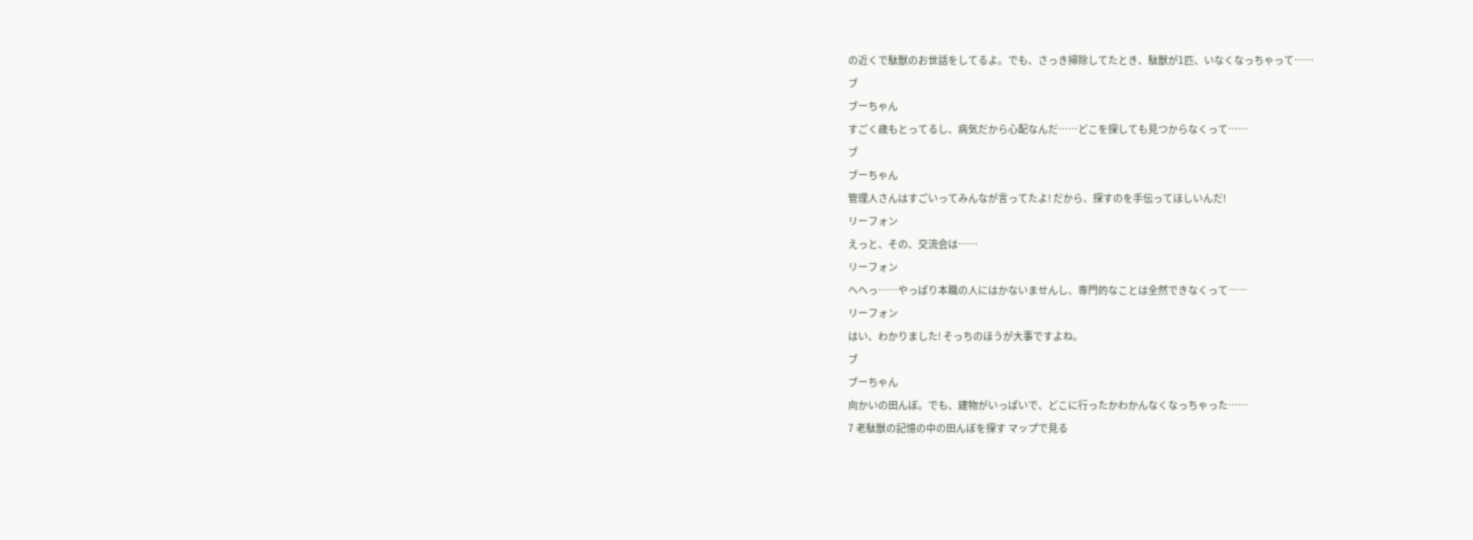の近くで駄獣のお世話をしてるよ。でも、さっき掃除してたとき、駄獣が1匹、いなくなっちゃって……
ブ
ブーちゃん
すごく歳もとってるし、病気だから心配なんだ……どこを探しても見つからなくって……
ブ
ブーちゃん
管理人さんはすごいってみんなが言ってたよ! だから、探すのを手伝ってほしいんだ!
リーフォン
えっと、その、交流会は……
リーフォン
へへっ……やっぱり本職の人にはかないませんし、専門的なことは全然できなくって――
リーフォン
はい、わかりました! そっちのほうが大事ですよね。
ブ
ブーちゃん
向かいの田んぼ。でも、建物がいっぱいで、どこに行ったかわかんなくなっちゃった……
7 老駄獣の記憶の中の田んぼを探す マップで見る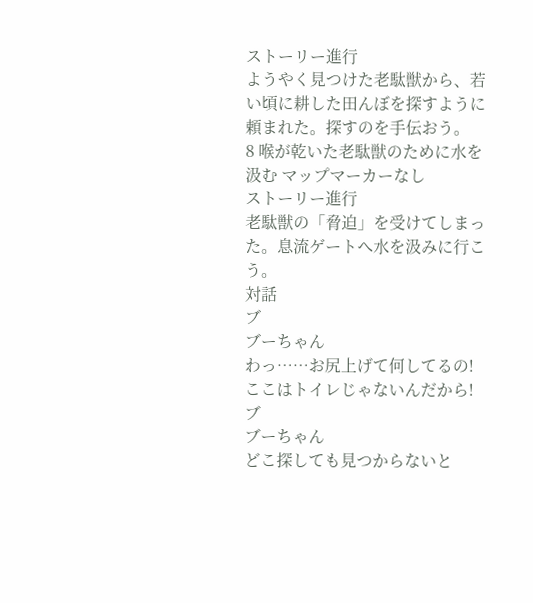ストーリー進行
ようやく見つけた老駄獣から、若い頃に耕した田んぼを探すように頼まれた。探すのを手伝おう。
8 喉が乾いた老駄獣のために水を汲む マップマーカーなし
ストーリー進行
老駄獣の「脅迫」を受けてしまった。息流ゲートへ水を汲みに行こう。
対話
ブ
ブーちゃん
わっ……お尻上げて何してるの! ここはトイレじゃないんだから!
ブ
ブーちゃん
どこ探しても見つからないと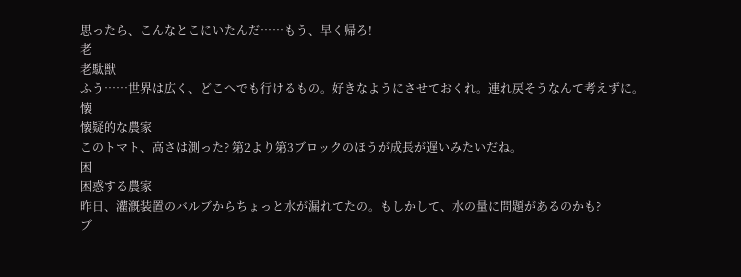思ったら、こんなとこにいたんだ……もう、早く帰ろ!
老
老駄獣
ふう……世界は広く、どこへでも行けるもの。好きなようにさせておくれ。連れ戻そうなんて考えずに。
懐
懐疑的な農家
このトマト、高さは測った? 第2より第3ブロックのほうが成長が遅いみたいだね。
困
困惑する農家
昨日、灌漑装置のバルブからちょっと水が漏れてたの。もしかして、水の量に問題があるのかも?
ブ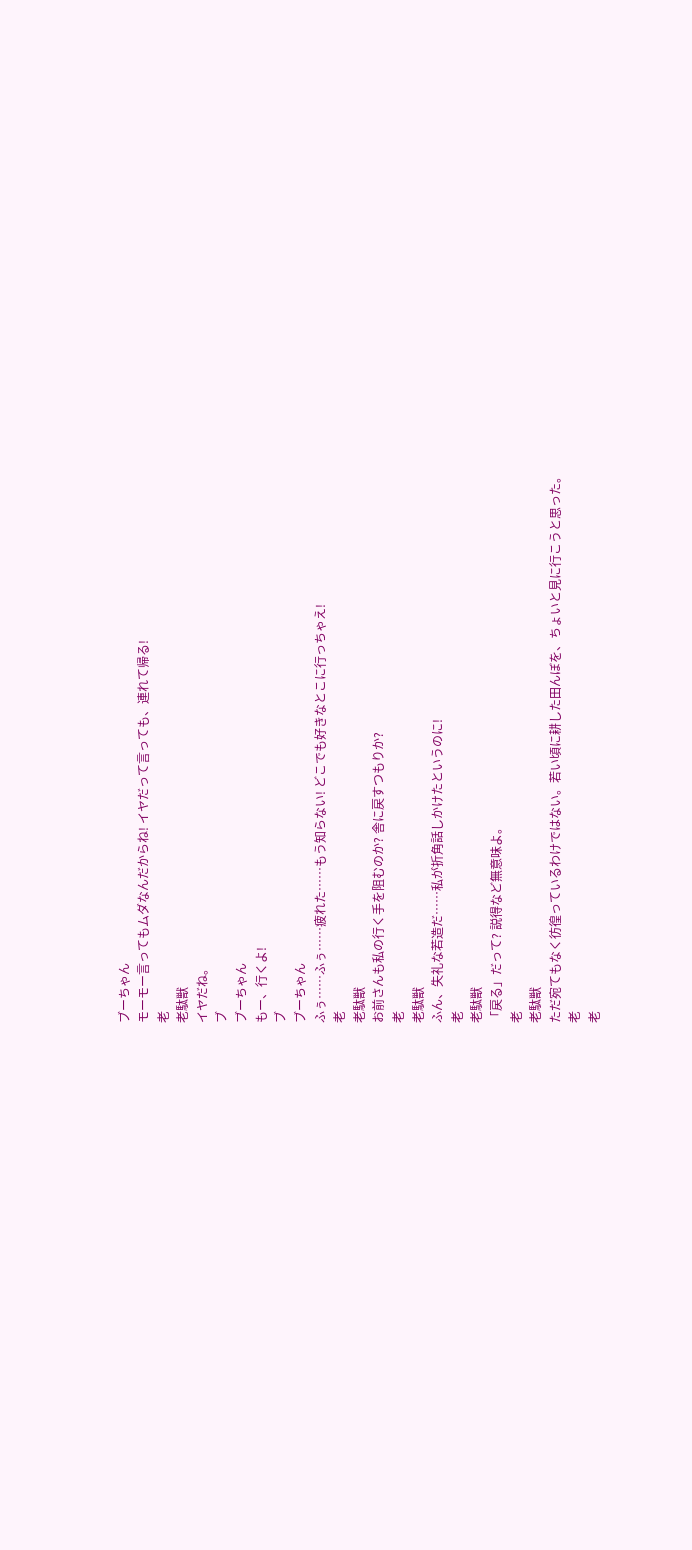ブーちゃん
モーモー言ってもムダなんだからね! イヤだって言っても、連れて帰る!
老
老駄獣
イヤだね。
ブ
ブーちゃん
もー、行くよ!
ブ
ブーちゃん
ふぅ……ふぅ……疲れた……もう知らない! どこでも好きなとこに行っちゃえ!
老
老駄獣
お前さんも私の行く手を阻むのか? 舎に戻すつもりか?
老
老駄獣
ふん、失礼な若造だ……私が折角話しかけたというのに!
老
老駄獣
「戻る」だって? 説得など無意味よ。
老
老駄獣
ただ宛てもなく彷徨っているわけではない。若い頃に耕した田んぼを、ちょいと見に行こうと思った。
老
老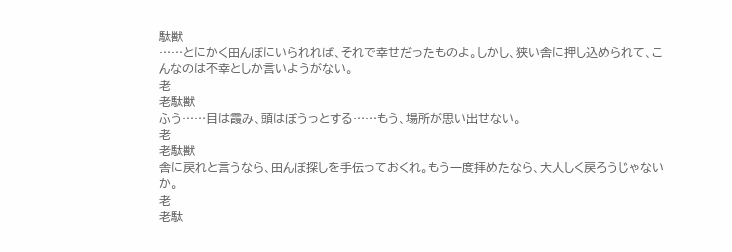駄獣
……とにかく田んぼにいられれば、それで幸せだったものよ。しかし、狭い舎に押し込められて、こんなのは不幸としか言いようがない。
老
老駄獣
ふう……目は霞み、頭はぼうっとする……もう、場所が思い出せない。
老
老駄獣
舎に戻れと言うなら、田んぼ探しを手伝っておくれ。もう一度拝めたなら、大人しく戻ろうじゃないか。
老
老駄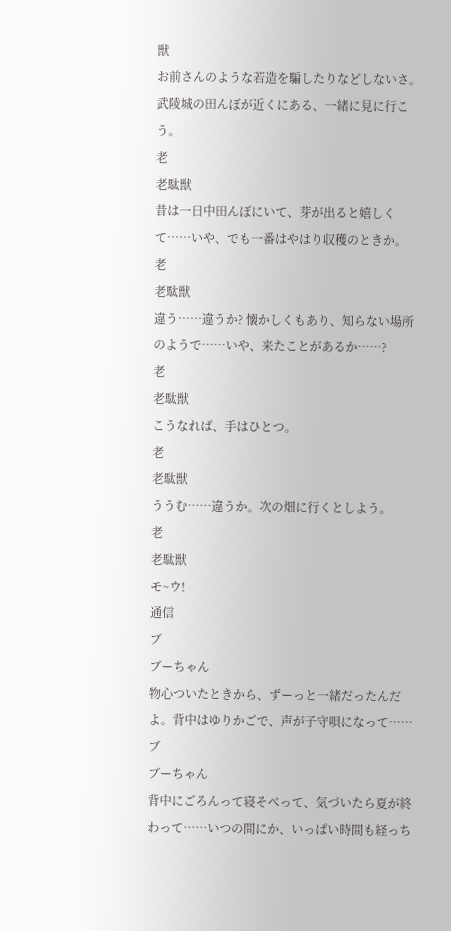獣
お前さんのような若造を騙したりなどしないさ。武陵城の田んぼが近くにある、一緒に見に行こう。
老
老駄獣
昔は一日中田んぼにいて、芽が出ると嬉しくて……いや、でも一番はやはり収穫のときか。
老
老駄獣
違う……違うか? 懐かしくもあり、知らない場所のようで……いや、来たことがあるか……?
老
老駄獣
こうなれば、手はひとつ。
老
老駄獣
ううむ……違うか。次の畑に行くとしよう。
老
老駄獣
モ~ウ!
通信
ブ
ブーちゃん
物心ついたときから、ずーっと一緒だったんだよ。背中はゆりかごで、声が子守唄になって……
ブ
ブーちゃん
背中にごろんって寝そべって、気づいたら夏が終わって……いつの間にか、いっぱい時間も経っち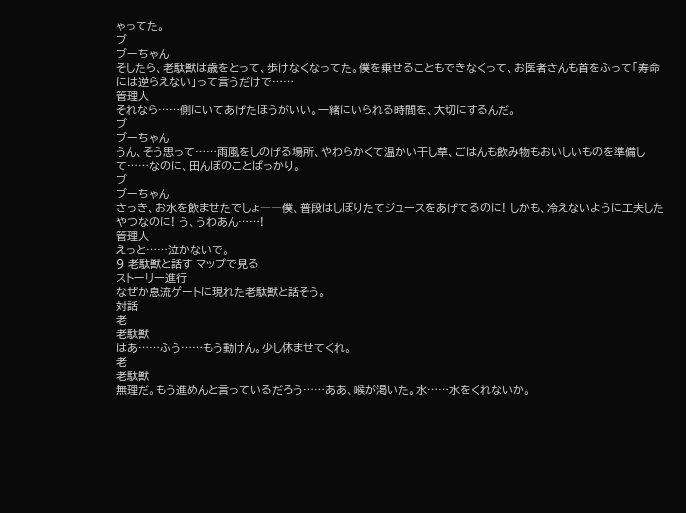ゃってた。
ブ
ブーちゃん
そしたら、老駄獣は歳をとって、歩けなくなってた。僕を乗せることもできなくって、お医者さんも首をふって「寿命には逆らえない」って言うだけで……
管理人
それなら……側にいてあげたほうがいい。一緒にいられる時間を、大切にするんだ。
ブ
ブーちゃん
うん、そう思って……雨風をしのげる場所、やわらかくて温かい干し草、ごはんも飲み物もおいしいものを準備して……なのに、田んぼのことばっかり。
ブ
ブーちゃん
さっき、お水を飲ませたでしょ――僕、普段はしぼりたてジュースをあげてるのに! しかも、冷えないように工夫したやつなのに! う、うわあん……!
管理人
えっと……泣かないで。
9 老駄獣と話す マップで見る
ストーリー進行
なぜか息流ゲートに現れた老駄獣と話そう。
対話
老
老駄獣
はあ……ふう……もう動けん。少し休ませてくれ。
老
老駄獣
無理だ。もう進めんと言っているだろう……ああ、喉が渇いた。水……水をくれないか。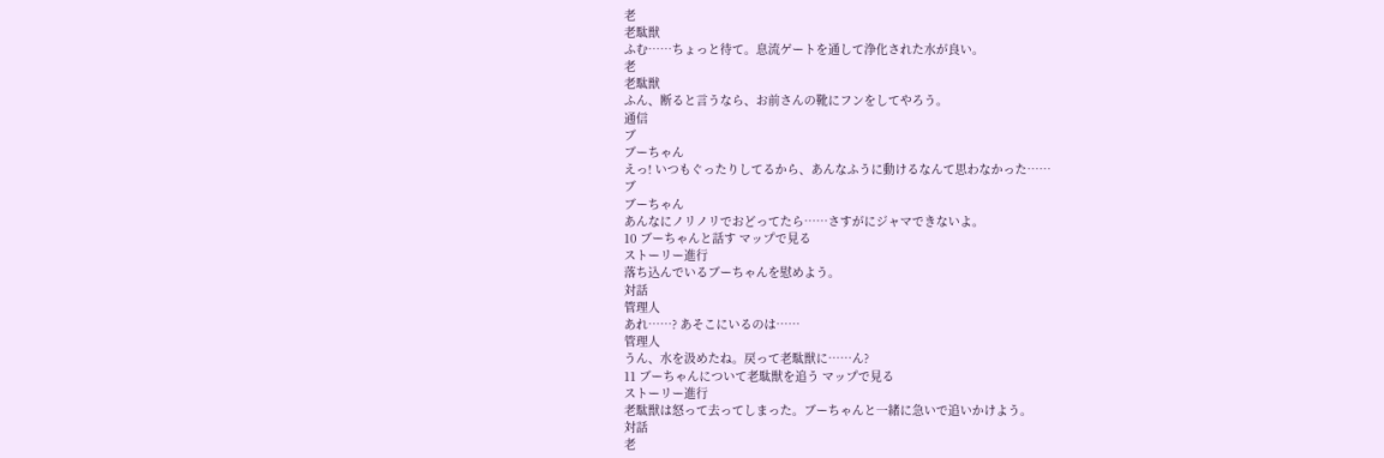老
老駄獣
ふむ……ちょっと待て。息流ゲートを通して浄化された水が良い。
老
老駄獣
ふん、断ると言うなら、お前さんの靴にフンをしてやろう。
通信
ブ
ブーちゃん
えっ! いつもぐったりしてるから、あんなふうに動けるなんて思わなかった……
ブ
ブーちゃん
あんなにノリノリでおどってたら……さすがにジャマできないよ。
10 ブーちゃんと話す マップで見る
ストーリー進行
落ち込んでいるブーちゃんを慰めよう。
対話
管理人
あれ……? あそこにいるのは……
管理人
うん、水を汲めたね。戻って老駄獣に……ん?
11 ブーちゃんについて老駄獣を追う マップで見る
ストーリー進行
老駄獣は怒って去ってしまった。ブーちゃんと一緒に急いで追いかけよう。
対話
老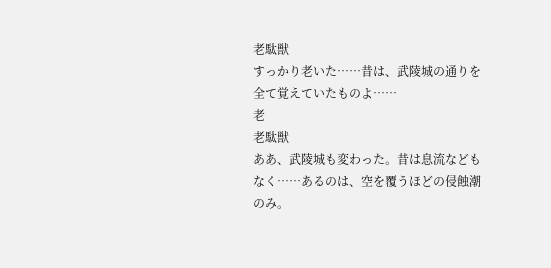老駄獣
すっかり老いた……昔は、武陵城の通りを全て覚えていたものよ……
老
老駄獣
ああ、武陵城も変わった。昔は息流などもなく……あるのは、空を覆うほどの侵蝕潮のみ。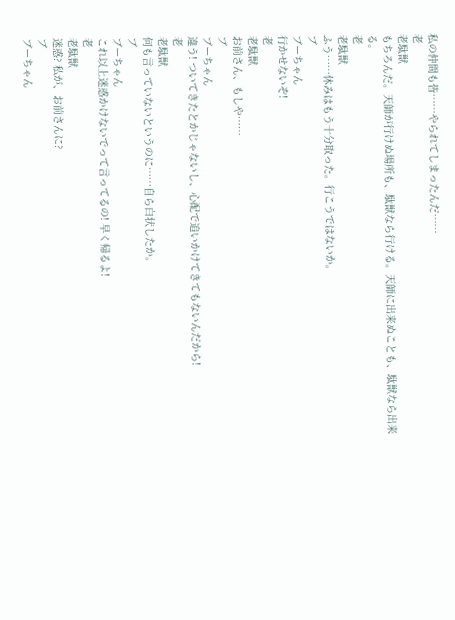私の仲間も皆……やられてしまったんだ……
老
老駄獣
もちろんだ。天師が行けぬ場所も、駄獣なら行ける。天師に出来ぬことも、駄獣なら出来る。
老
老駄獣
ふう……休みはもう十分取った。行こうではないか。
ブ
ブーちゃん
行かせないぞ!
老
老駄獣
お前さん、もしや……
ブ
ブーちゃん
違う! ついてきたとかじゃないし、心配で追いかけてきてもないんだから!
老
老駄獣
何も言っていないというのに……自ら白状したか。
ブ
ブーちゃん
これ以上迷惑かけないでって言ってるの! 早く帰るよ!
老
老駄獣
迷惑? 私が、お前さんに?
ブ
ブーちゃん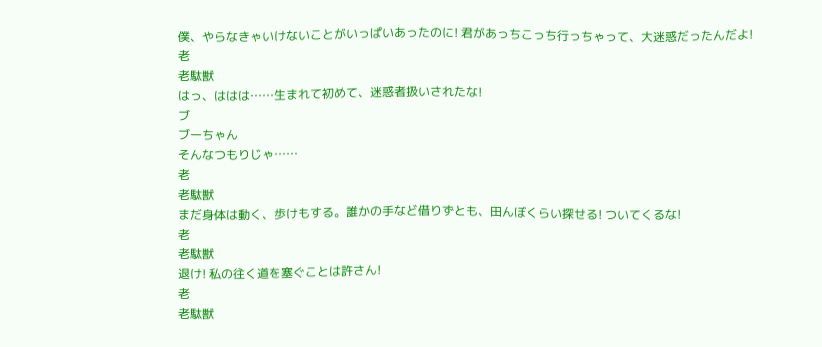僕、やらなきゃいけないことがいっぱいあったのに! 君があっちこっち行っちゃって、大迷惑だったんだよ!
老
老駄獣
はっ、ははは……生まれて初めて、迷惑者扱いされたな!
ブ
ブーちゃん
そんなつもりじゃ……
老
老駄獣
まだ身体は動く、歩けもする。誰かの手など借りずとも、田んぼくらい探せる! ついてくるな!
老
老駄獣
退け! 私の往く道を塞ぐことは許さん!
老
老駄獣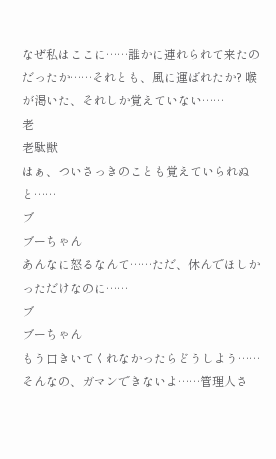なぜ私はここに……誰かに連れられて来たのだったか……それとも、風に運ばれたか? 喉が渇いた、それしか覚えていない……
老
老駄獣
はぁ、ついさっきのことも覚えていられぬと……
ブ
ブーちゃん
あんなに怒るなんて……ただ、休んでほしかっただけなのに……
ブ
ブーちゃん
もう口きいてくれなかったらどうしよう……そんなの、ガマンできないよ……管理人さ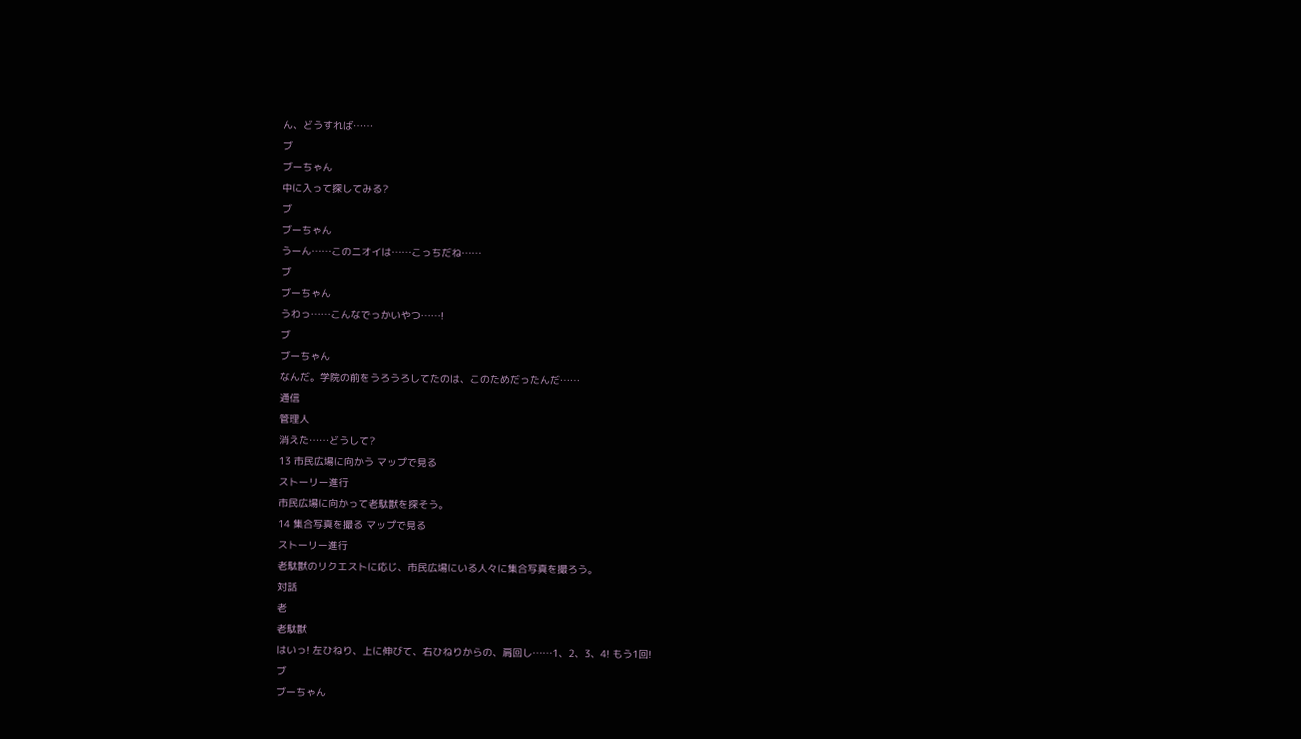ん、どうすれば……
ブ
ブーちゃん
中に入って探してみる?
ブ
ブーちゃん
うーん……このニオイは……こっちだね……
ブ
ブーちゃん
うわっ……こんなでっかいやつ……!
ブ
ブーちゃん
なんだ。学院の前をうろうろしてたのは、このためだったんだ……
通信
管理人
消えた……どうして?
13 市民広場に向かう マップで見る
ストーリー進行
市民広場に向かって老駄獣を探そう。
14 集合写真を撮る マップで見る
ストーリー進行
老駄獣のリクエストに応じ、市民広場にいる人々に集合写真を撮ろう。
対話
老
老駄獣
はいっ! 左ひねり、上に伸びて、右ひねりからの、肩回し……1、2、3、4! もう1回!
ブ
ブーちゃん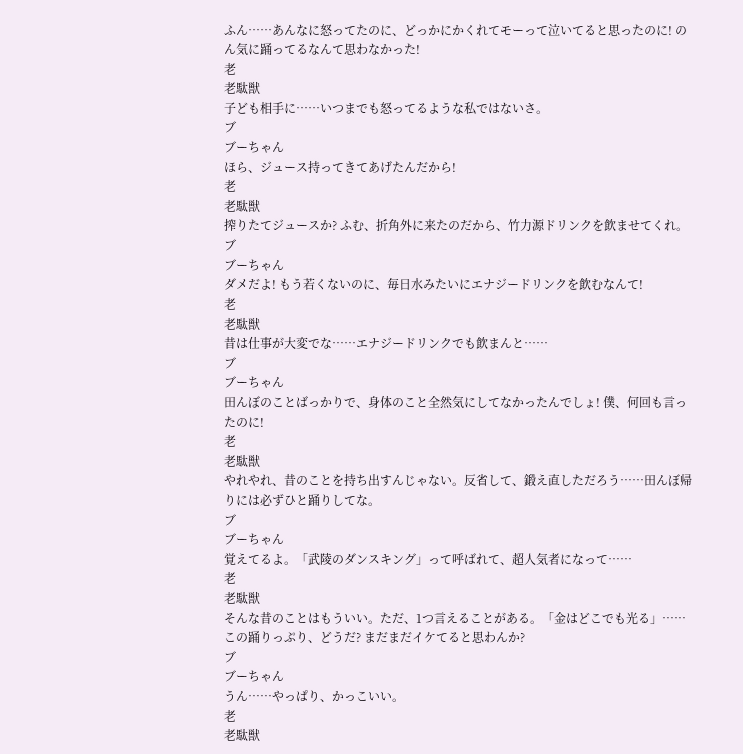ふん……あんなに怒ってたのに、どっかにかくれてモーって泣いてると思ったのに! のん気に踊ってるなんて思わなかった!
老
老駄獣
子ども相手に……いつまでも怒ってるような私ではないさ。
ブ
ブーちゃん
ほら、ジュース持ってきてあげたんだから!
老
老駄獣
搾りたてジュースか? ふむ、折角外に来たのだから、竹力源ドリンクを飲ませてくれ。
ブ
ブーちゃん
ダメだよ! もう若くないのに、毎日水みたいにエナジードリンクを飲むなんて!
老
老駄獣
昔は仕事が大変でな……エナジードリンクでも飲まんと……
ブ
ブーちゃん
田んぼのことばっかりで、身体のこと全然気にしてなかったんでしょ! 僕、何回も言ったのに!
老
老駄獣
やれやれ、昔のことを持ち出すんじゃない。反省して、鍛え直しただろう……田んぼ帰りには必ずひと踊りしてな。
ブ
ブーちゃん
覚えてるよ。「武陵のダンスキング」って呼ばれて、超人気者になって……
老
老駄獣
そんな昔のことはもういい。ただ、1つ言えることがある。「金はどこでも光る」……この踊りっぷり、どうだ? まだまだイケてると思わんか?
ブ
ブーちゃん
うん……やっぱり、かっこいい。
老
老駄獣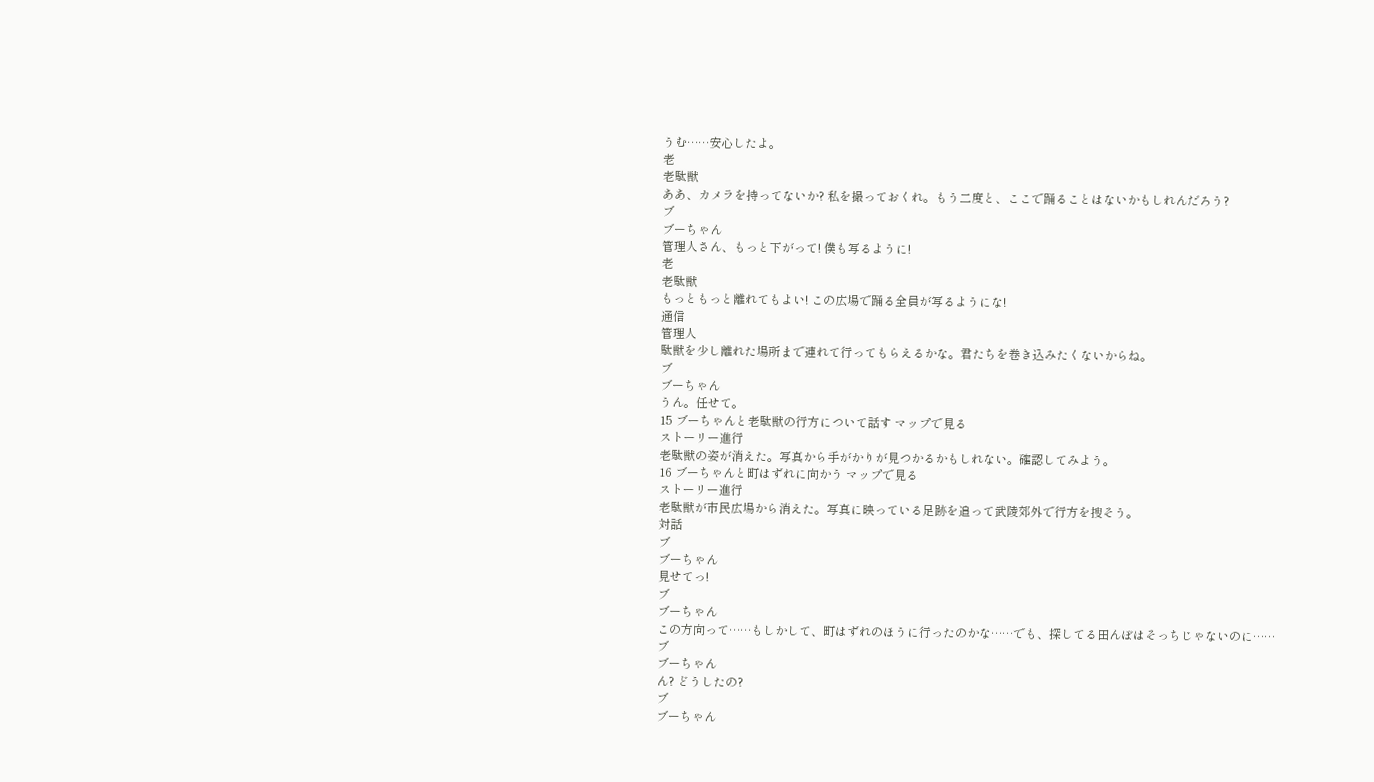うむ……安心したよ。
老
老駄獣
ああ、カメラを持ってないか? 私を撮っておくれ。もう二度と、ここで踊ることはないかもしれんだろう?
ブ
ブーちゃん
管理人さん、もっと下がって! 僕も写るように!
老
老駄獣
もっともっと離れてもよい! この広場で踊る全員が写るようにな!
通信
管理人
駄獣を少し離れた場所まで連れて行ってもらえるかな。君たちを巻き込みたくないからね。
ブ
ブーちゃん
うん。任せて。
15 ブーちゃんと老駄獣の行方について話す マップで見る
ストーリー進行
老駄獣の姿が消えた。写真から手がかりが見つかるかもしれない。確認してみよう。
16 ブーちゃんと町はずれに向かう マップで見る
ストーリー進行
老駄獣が市民広場から消えた。写真に映っている足跡を追って武陵郊外で行方を捜そう。
対話
ブ
ブーちゃん
見せてっ!
ブ
ブーちゃん
この方向って……もしかして、町はずれのほうに行ったのかな……でも、探してる田んぼはそっちじゃないのに……
ブ
ブーちゃん
ん? どうしたの?
ブ
ブーちゃん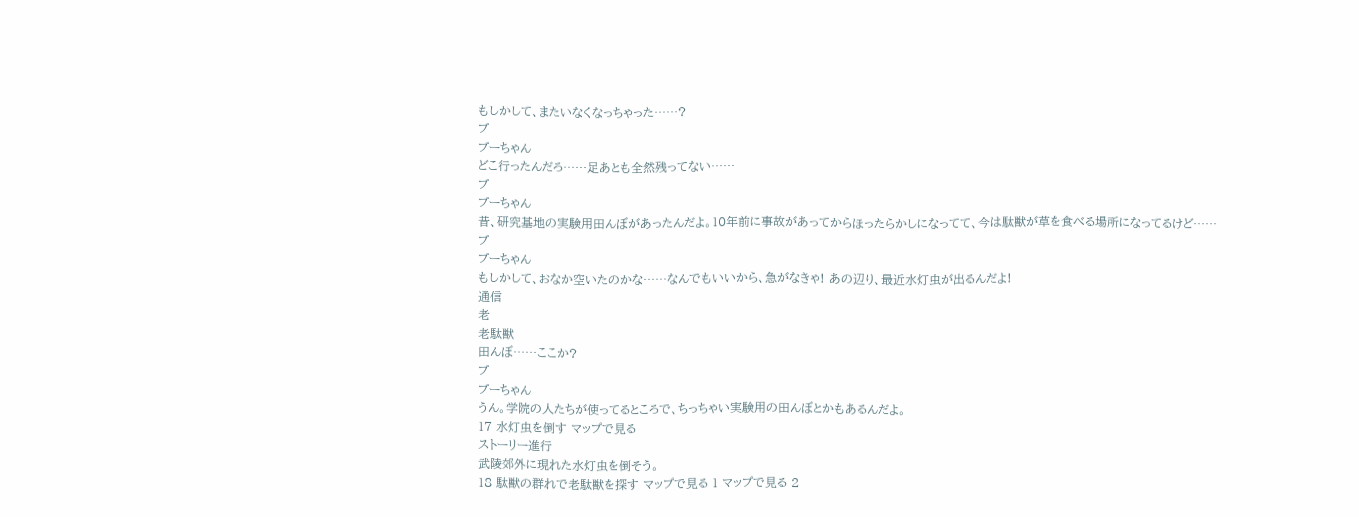もしかして、またいなくなっちゃった……?
ブ
ブーちゃん
どこ行ったんだろ……足あとも全然残ってない……
ブ
ブーちゃん
昔、研究基地の実験用田んぼがあったんだよ。10年前に事故があってからほったらかしになってて、今は駄獣が草を食べる場所になってるけど……
ブ
ブーちゃん
もしかして、おなか空いたのかな……なんでもいいから、急がなきゃ! あの辺り、最近水灯虫が出るんだよ!
通信
老
老駄獣
田んぼ……ここか?
ブ
ブーちゃん
うん。学院の人たちが使ってるところで、ちっちゃい実験用の田んぼとかもあるんだよ。
17 水灯虫を倒す マップで見る
ストーリー進行
武陵郊外に現れた水灯虫を倒そう。
18 駄獣の群れで老駄獣を探す マップで見る 1 マップで見る 2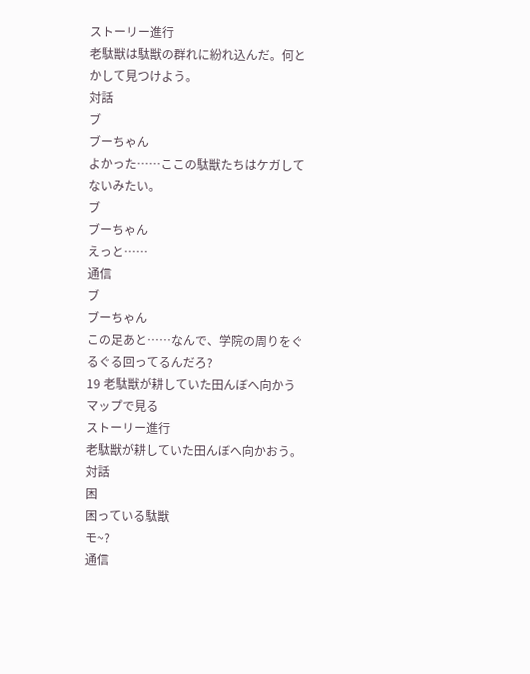ストーリー進行
老駄獣は駄獣の群れに紛れ込んだ。何とかして見つけよう。
対話
ブ
ブーちゃん
よかった……ここの駄獣たちはケガしてないみたい。
ブ
ブーちゃん
えっと……
通信
ブ
ブーちゃん
この足あと……なんで、学院の周りをぐるぐる回ってるんだろ?
19 老駄獣が耕していた田んぼへ向かう マップで見る
ストーリー進行
老駄獣が耕していた田んぼへ向かおう。
対話
困
困っている駄獣
モ~?
通信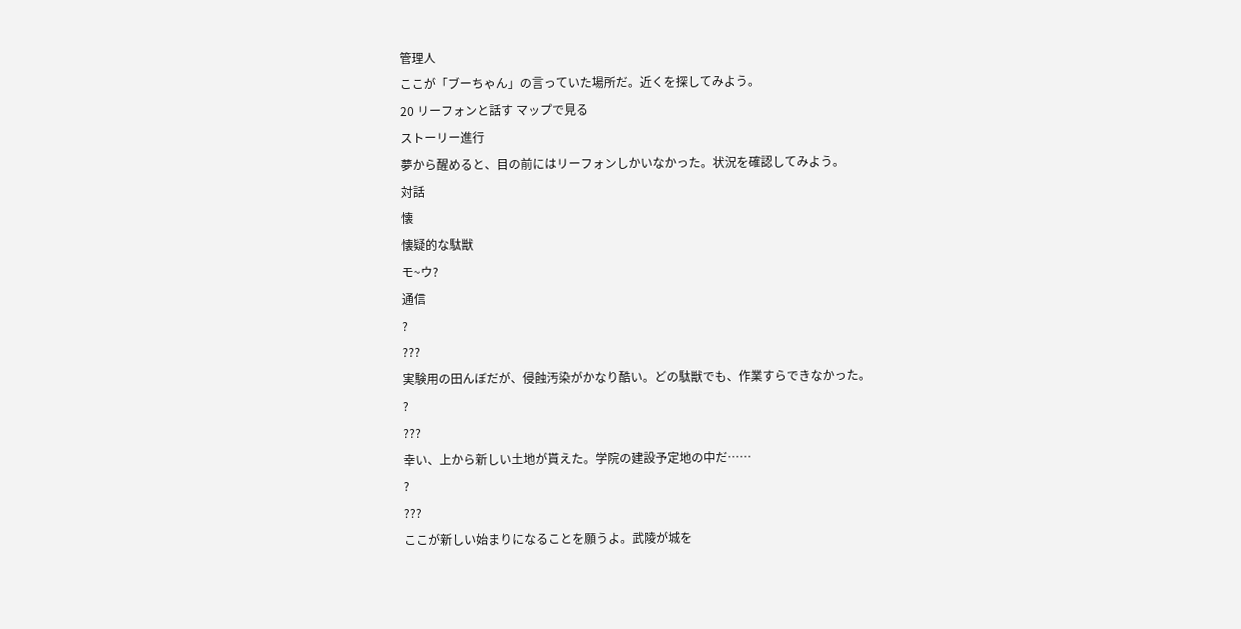管理人
ここが「ブーちゃん」の言っていた場所だ。近くを探してみよう。
20 リーフォンと話す マップで見る
ストーリー進行
夢から醒めると、目の前にはリーフォンしかいなかった。状況を確認してみよう。
対話
懐
懐疑的な駄獣
モ~ウ?
通信
?
???
実験用の田んぼだが、侵蝕汚染がかなり酷い。どの駄獣でも、作業すらできなかった。
?
???
幸い、上から新しい土地が貰えた。学院の建設予定地の中だ……
?
???
ここが新しい始まりになることを願うよ。武陵が城を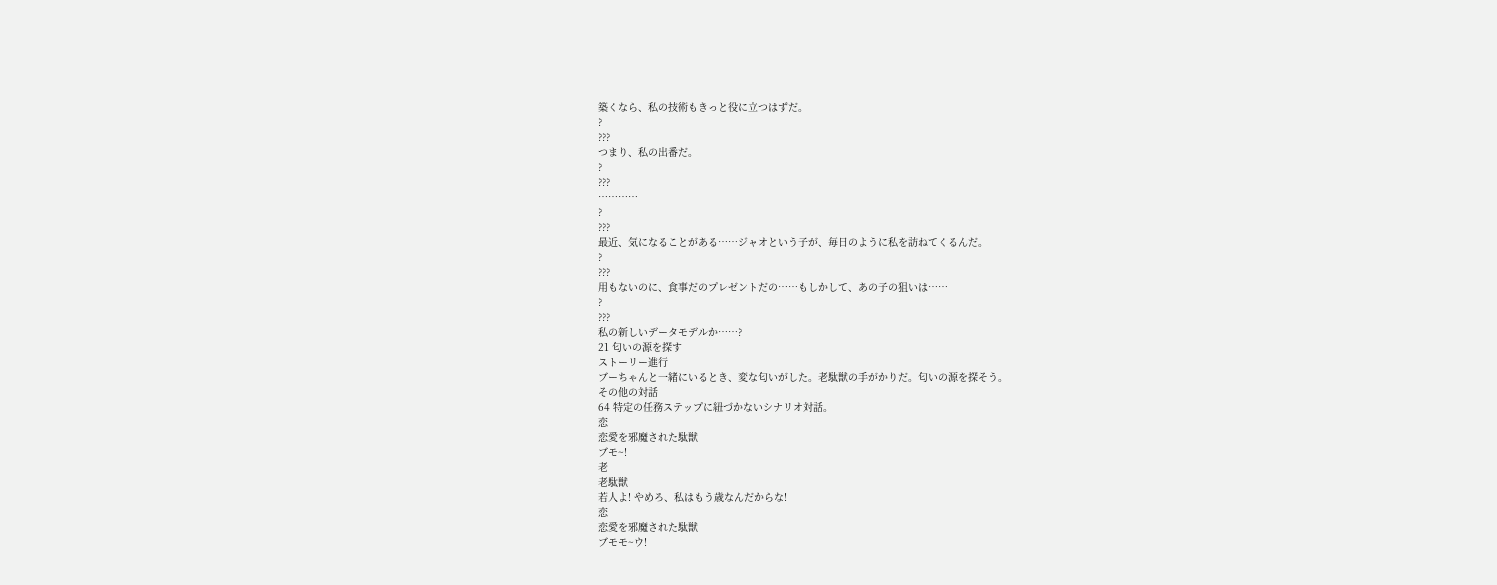築くなら、私の技術もきっと役に立つはずだ。
?
???
つまり、私の出番だ。
?
???
…………
?
???
最近、気になることがある……ジャオという子が、毎日のように私を訪ねてくるんだ。
?
???
用もないのに、食事だのプレゼントだの……もしかして、あの子の狙いは……
?
???
私の新しいデータモデルか……?
21 匂いの源を探す
ストーリー進行
ブーちゃんと一緒にいるとき、変な匂いがした。老駄獣の手がかりだ。匂いの源を探そう。
その他の対話
64 特定の任務ステップに紐づかないシナリオ対話。
恋
恋愛を邪魔された駄獣
ブモ~!
老
老駄獣
若人よ! やめろ、私はもう歳なんだからな!
恋
恋愛を邪魔された駄獣
ブモモ~ウ!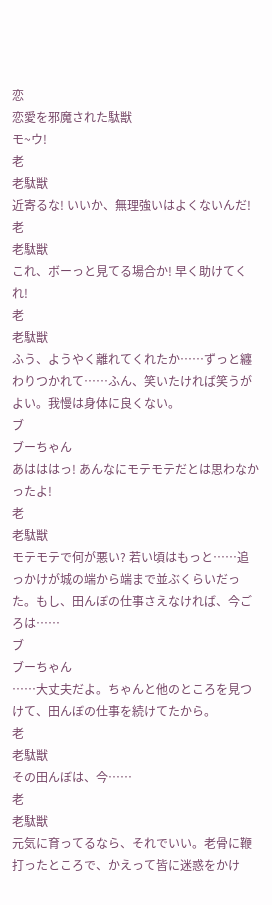恋
恋愛を邪魔された駄獣
モ~ウ!
老
老駄獣
近寄るな! いいか、無理強いはよくないんだ!
老
老駄獣
これ、ボーっと見てる場合か! 早く助けてくれ!
老
老駄獣
ふう、ようやく離れてくれたか……ずっと纏わりつかれて……ふん、笑いたければ笑うがよい。我慢は身体に良くない。
ブ
ブーちゃん
あはははっ! あんなにモテモテだとは思わなかったよ!
老
老駄獣
モテモテで何が悪い? 若い頃はもっと……追っかけが城の端から端まで並ぶくらいだった。もし、田んぼの仕事さえなければ、今ごろは……
ブ
ブーちゃん
……大丈夫だよ。ちゃんと他のところを見つけて、田んぼの仕事を続けてたから。
老
老駄獣
その田んぼは、今……
老
老駄獣
元気に育ってるなら、それでいい。老骨に鞭打ったところで、かえって皆に迷惑をかけ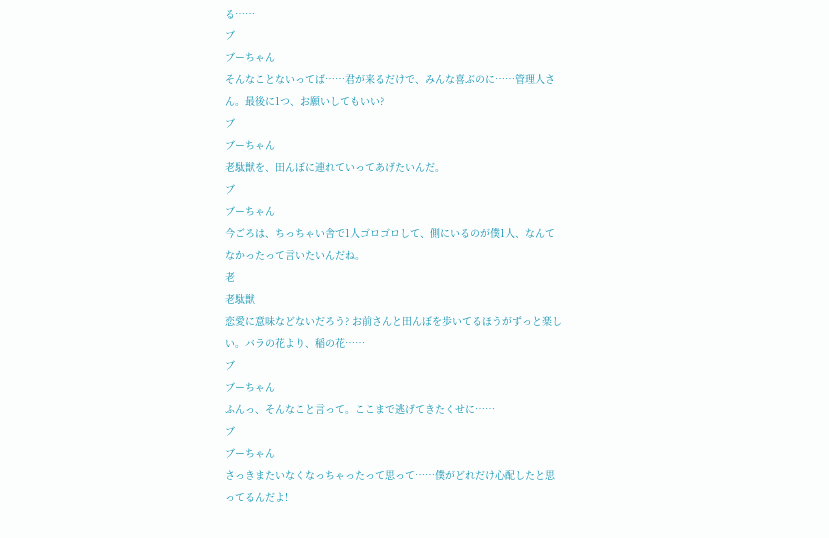る……
ブ
ブーちゃん
そんなことないってば……君が来るだけで、みんな喜ぶのに……管理人さん。最後に1つ、お願いしてもいい?
ブ
ブーちゃん
老駄獣を、田んぼに連れていってあげたいんだ。
ブ
ブーちゃん
今ごろは、ちっちゃい舎で1人ゴロゴロして、側にいるのが僕1人、なんてなかったって言いたいんだね。
老
老駄獣
恋愛に意味などないだろう? お前さんと田んぼを歩いてるほうがずっと楽しい。バラの花より、稲の花……
ブ
ブーちゃん
ふんっ、そんなこと言って。ここまで逃げてきたくせに……
ブ
ブーちゃん
さっきまたいなくなっちゃったって思って……僕がどれだけ心配したと思ってるんだよ!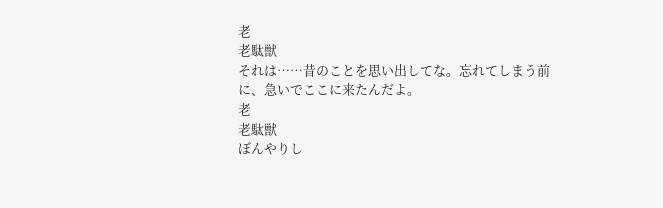老
老駄獣
それは……昔のことを思い出してな。忘れてしまう前に、急いでここに来たんだよ。
老
老駄獣
ぼんやりし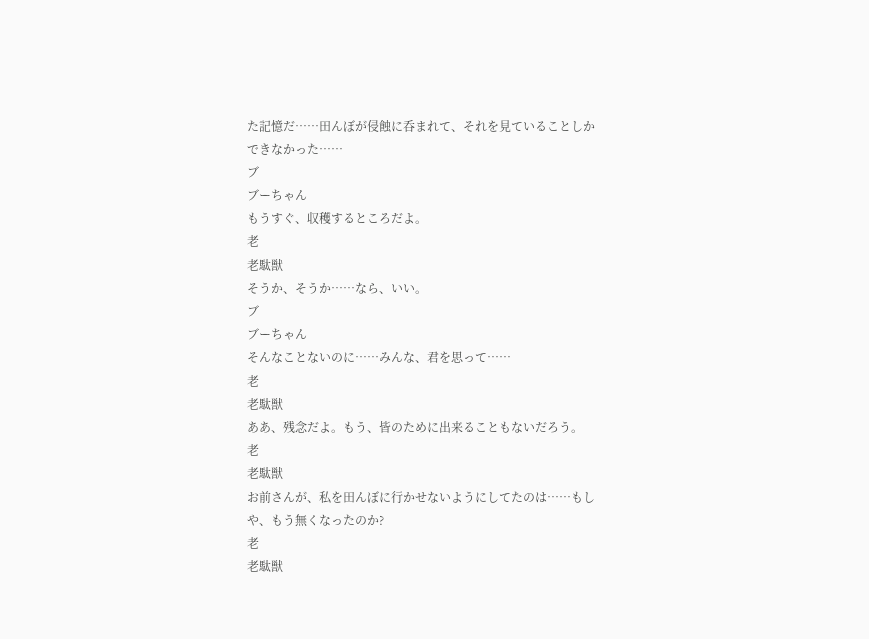た記憶だ……田んぼが侵蝕に呑まれて、それを見ていることしかできなかった……
ブ
ブーちゃん
もうすぐ、収穫するところだよ。
老
老駄獣
そうか、そうか……なら、いい。
ブ
ブーちゃん
そんなことないのに……みんな、君を思って……
老
老駄獣
ああ、残念だよ。もう、皆のために出来ることもないだろう。
老
老駄獣
お前さんが、私を田んぼに行かせないようにしてたのは……もしや、もう無くなったのか?
老
老駄獣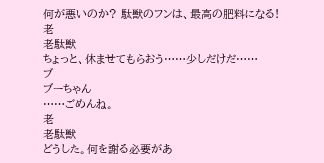何が悪いのか? 駄獣のフンは、最高の肥料になる!
老
老駄獣
ちょっと、休ませてもらおう……少しだけだ……
ブ
ブーちゃん
……ごめんね。
老
老駄獣
どうした。何を謝る必要があ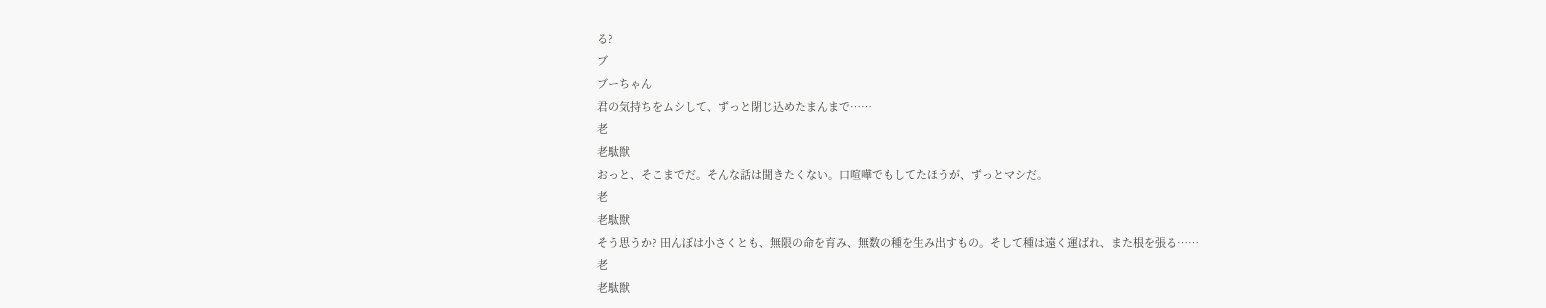る?
ブ
ブーちゃん
君の気持ちをムシして、ずっと閉じ込めたまんまで……
老
老駄獣
おっと、そこまでだ。そんな話は聞きたくない。口喧嘩でもしてたほうが、ずっとマシだ。
老
老駄獣
そう思うか? 田んぼは小さくとも、無限の命を育み、無数の種を生み出すもの。そして種は遠く運ばれ、また根を張る……
老
老駄獣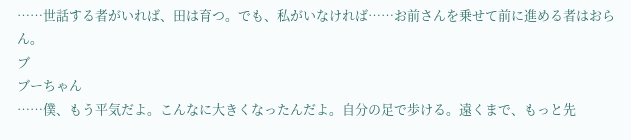……世話する者がいれば、田は育つ。でも、私がいなければ……お前さんを乗せて前に進める者はおらん。
ブ
ブーちゃん
……僕、もう平気だよ。こんなに大きくなったんだよ。自分の足で歩ける。遠くまで、もっと先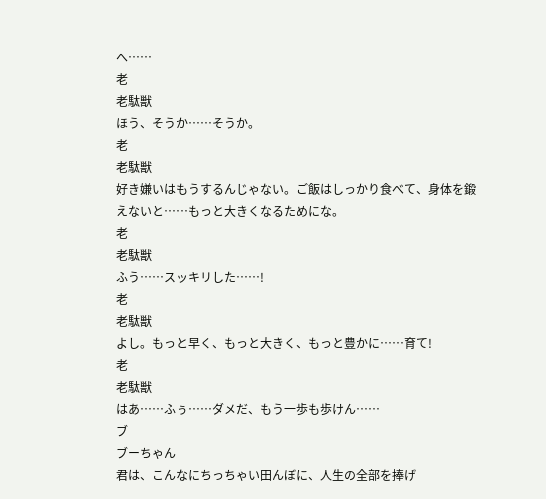へ……
老
老駄獣
ほう、そうか……そうか。
老
老駄獣
好き嫌いはもうするんじゃない。ご飯はしっかり食べて、身体を鍛えないと……もっと大きくなるためにな。
老
老駄獣
ふう……スッキリした……!
老
老駄獣
よし。もっと早く、もっと大きく、もっと豊かに……育て!
老
老駄獣
はあ……ふぅ……ダメだ、もう一歩も歩けん……
ブ
ブーちゃん
君は、こんなにちっちゃい田んぼに、人生の全部を捧げ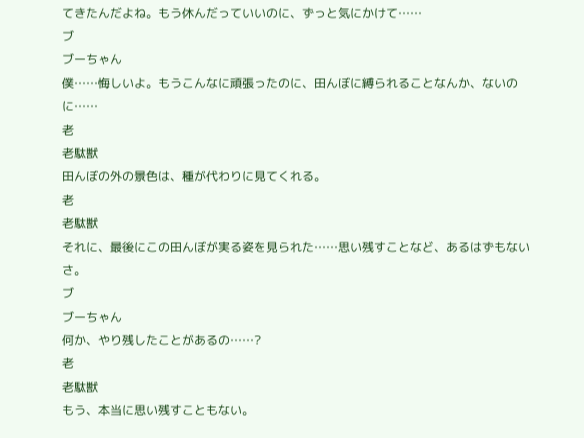てきたんだよね。もう休んだっていいのに、ずっと気にかけて……
ブ
ブーちゃん
僕……悔しいよ。もうこんなに頑張ったのに、田んぼに縛られることなんか、ないのに……
老
老駄獣
田んぼの外の景色は、種が代わりに見てくれる。
老
老駄獣
それに、最後にこの田んぼが実る姿を見られた……思い残すことなど、あるはずもないさ。
ブ
ブーちゃん
何か、やり残したことがあるの……?
老
老駄獣
もう、本当に思い残すこともない。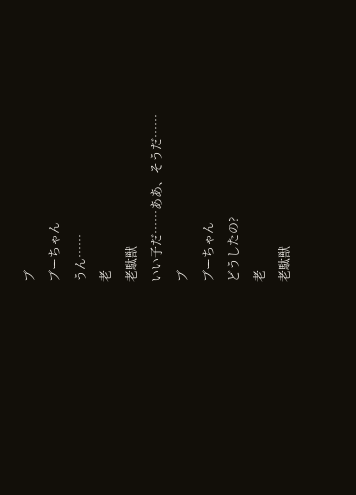ブ
ブーちゃん
うん……
老
老駄獣
いい子だ……ああ、そうだ……
ブ
ブーちゃん
どうしたの?
老
老駄獣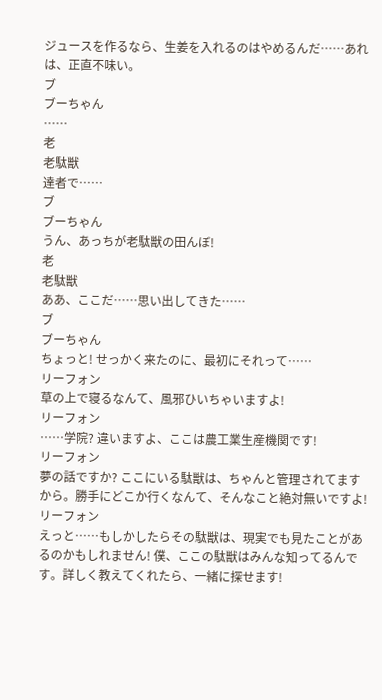ジュースを作るなら、生姜を入れるのはやめるんだ……あれは、正直不味い。
ブ
ブーちゃん
……
老
老駄獣
達者で……
ブ
ブーちゃん
うん、あっちが老駄獣の田んぼ!
老
老駄獣
ああ、ここだ……思い出してきた……
ブ
ブーちゃん
ちょっと! せっかく来たのに、最初にそれって……
リーフォン
草の上で寝るなんて、風邪ひいちゃいますよ!
リーフォン
……学院? 違いますよ、ここは農工業生産機関です!
リーフォン
夢の話ですか? ここにいる駄獣は、ちゃんと管理されてますから。勝手にどこか行くなんて、そんなこと絶対無いですよ!
リーフォン
えっと……もしかしたらその駄獣は、現実でも見たことがあるのかもしれません! 僕、ここの駄獣はみんな知ってるんです。詳しく教えてくれたら、一緒に探せます!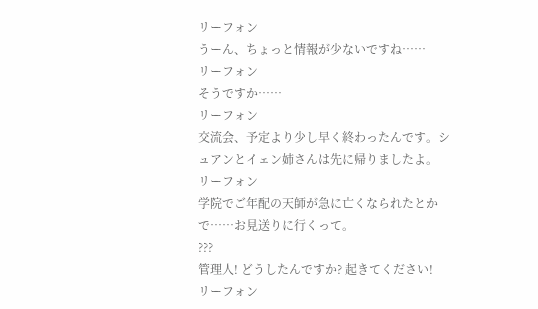リーフォン
うーん、ちょっと情報が少ないですね……
リーフォン
そうですか……
リーフォン
交流会、予定より少し早く終わったんです。シュアンとイェン姉さんは先に帰りましたよ。
リーフォン
学院でご年配の天師が急に亡くなられたとかで……お見送りに行くって。
???
管理人! どうしたんですか? 起きてください!
リーフォン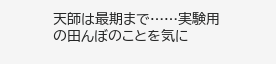天師は最期まで……実験用の田んぼのことを気に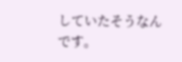していたそうなんです。